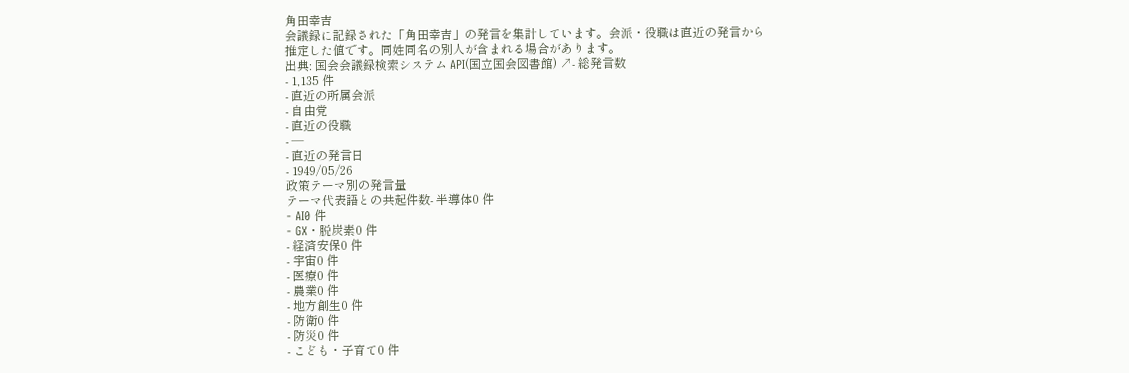角田幸吉
会議録に記録された「角田幸吉」の発言を集計しています。会派・役職は直近の発言から推定した値です。同姓同名の別人が含まれる場合があります。
出典: 国会会議録検索システム API(国立国会図書館) ↗- 総発言数
- 1,135 件
- 直近の所属会派
- 自由党
- 直近の役職
- —
- 直近の発言日
- 1949/05/26
政策テーマ別の発言量
テーマ代表語との共起件数- 半導体0 件
- AI0 件
- GX・脱炭素0 件
- 経済安保0 件
- 宇宙0 件
- 医療0 件
- 農業0 件
- 地方創生0 件
- 防衛0 件
- 防災0 件
- こども・子育て0 件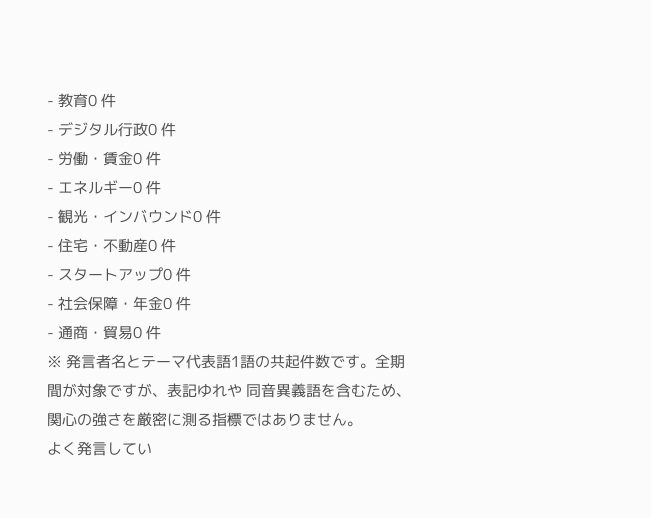- 教育0 件
- デジタル行政0 件
- 労働・賃金0 件
- エネルギー0 件
- 観光・インバウンド0 件
- 住宅・不動産0 件
- スタートアップ0 件
- 社会保障・年金0 件
- 通商・貿易0 件
※ 発言者名とテーマ代表語1語の共起件数です。全期間が対象ですが、表記ゆれや 同音異義語を含むため、関心の強さを厳密に測る指標ではありません。
よく発言してい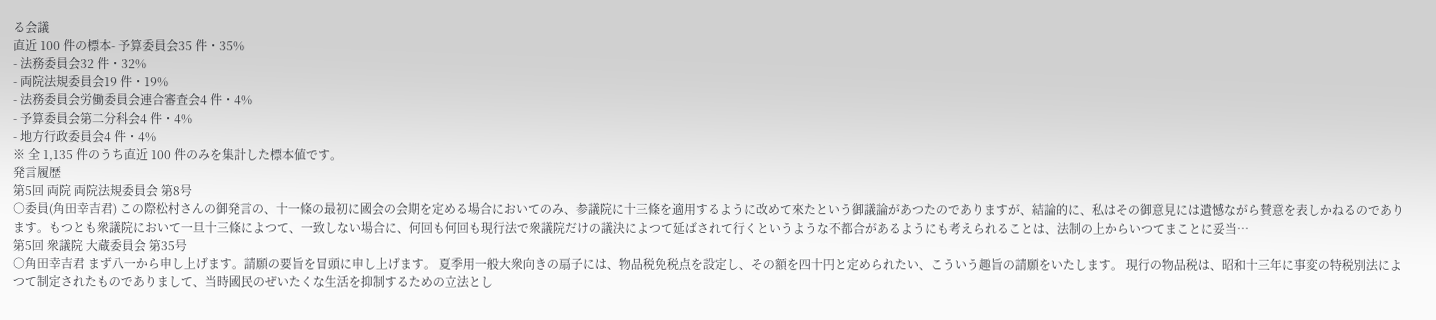る会議
直近 100 件の標本- 予算委員会35 件・35%
- 法務委員会32 件・32%
- 両院法規委員会19 件・19%
- 法務委員会労働委員会連合審査会4 件・4%
- 予算委員会第二分科会4 件・4%
- 地方行政委員会4 件・4%
※ 全 1,135 件のうち直近 100 件のみを集計した標本値です。
発言履歴
第5回 両院 両院法規委員会 第8号
○委員(角田幸吉君) この際松村さんの御発言の、十一條の最初に國会の会期を定める場合においてのみ、参議院に十三條を適用するように改めて來たという御議論があつたのでありますが、結論的に、私はその御意見には遺憾ながら賛意を表しかねるのであります。もつとも衆議院において一旦十三條によつて、一致しない場合に、何回も何回も現行法で衆議院だけの議決によつて延ばされて行くというような不都合があるようにも考えられることは、法制の上からいつてまことに妥当…
第5回 衆議院 大蔵委員会 第35号
○角田幸吉君 まず八一から申し上げます。請願の要旨を冒頭に申し上げます。 夏季用一般大衆向きの扇子には、物品税免税点を設定し、その額を四十円と定められたい、こういう趣旨の請願をいたします。 現行の物品税は、昭和十三年に事変の特税別法によつて制定されたものでありまして、当時國民のぜいたくな生活を抑制するための立法とし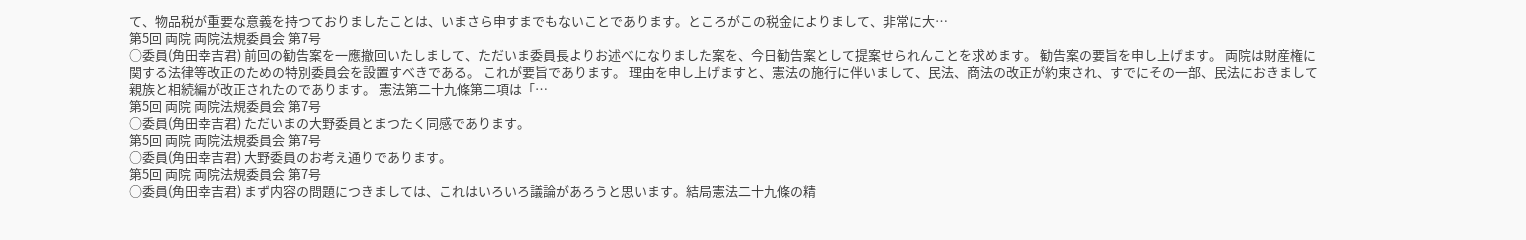て、物品税が重要な意義を持つておりましたことは、いまさら申すまでもないことであります。ところがこの税金によりまして、非常に大…
第5回 両院 両院法規委員会 第7号
○委員(角田幸吉君) 前回の勧告案を一應撤回いたしまして、ただいま委員長よりお述べになりました案を、今日勧告案として提案せられんことを求めます。 勧告案の要旨を申し上げます。 両院は財産権に関する法律等改正のための特別委員会を設置すべきである。 これが要旨であります。 理由を申し上げますと、憲法の施行に伴いまして、民法、商法の改正が約束され、すでにその一部、民法におきまして親族と相続編が改正されたのであります。 憲法第二十九條第二項は「…
第5回 両院 両院法規委員会 第7号
○委員(角田幸吉君) ただいまの大野委員とまつたく同感であります。
第5回 両院 両院法規委員会 第7号
○委員(角田幸吉君) 大野委員のお考え通りであります。
第5回 両院 両院法規委員会 第7号
○委員(角田幸吉君) まず内容の問題につきましては、これはいろいろ議論があろうと思います。結局憲法二十九條の精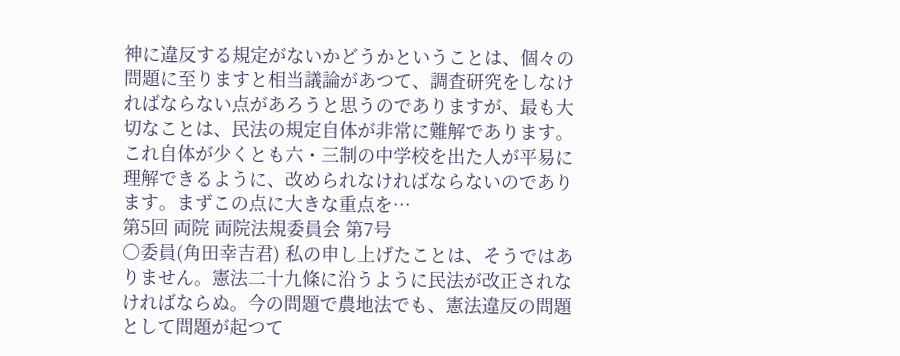神に違反する規定がないかどうかということは、個々の問題に至りますと相当議論があつて、調査研究をしなければならない点があろうと思うのでありますが、最も大切なことは、民法の規定自体が非常に難解であります。これ自体が少くとも六・三制の中学校を出た人が平易に理解できるように、改められなければならないのであります。まずこの点に大きな重点を…
第5回 両院 両院法規委員会 第7号
○委員(角田幸吉君) 私の申し上げたことは、そうではありません。憲法二十九條に沿うように民法が改正されなければならぬ。今の問題で農地法でも、憲法違反の問題として問題が起つて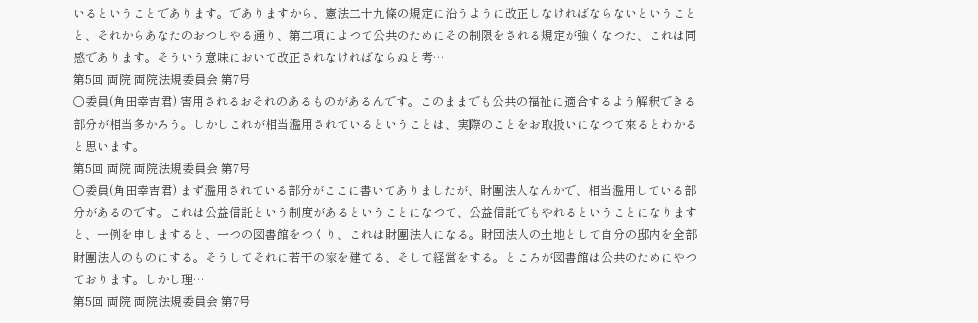いるということであります。でありますから、憲法二十九條の規定に沿うように改正しなければならないということと、それからあなたのおつしやる通り、第二項によつて公共のためにその制限をされる規定が強くなつた、これは同感であります。そういう意味において改正されなければならぬと考…
第5回 両院 両院法規委員会 第7号
○委員(角田幸吉君) 害用されるおそれのあるものがあるんです。このままでも公共の福祉に適合するよう解釈できる部分が相当多かろう。しかしこれが相当濫用されているということは、実際のことをお取扱いになつて來るとわかると思います。
第5回 両院 両院法規委員会 第7号
○委員(角田幸吉君) まず濫用されている部分がここに書いてありましたが、財團法人なんかで、相当濫用している部分があるのです。これは公益信託という制度があるということになつて、公益信託でもやれるということになりますと、一例を申しますると、一つの図書館をつくり、これは財團法人になる。財団法人の土地として自分の邸内を全部財團法人のものにする。そうしてそれに若干の家を建てる、そして経営をする。ところが図書館は公共のためにやつております。しかし理…
第5回 両院 両院法規委員会 第7号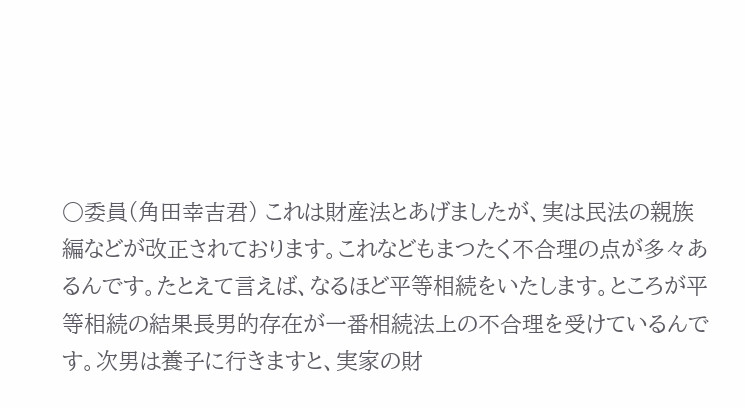○委員(角田幸吉君) これは財産法とあげましたが、実は民法の親族編などが改正されております。これなどもまつたく不合理の点が多々あるんです。たとえて言えば、なるほど平等相続をいたします。ところが平等相続の結果長男的存在が一番相続法上の不合理を受けているんです。次男は養子に行きますと、実家の財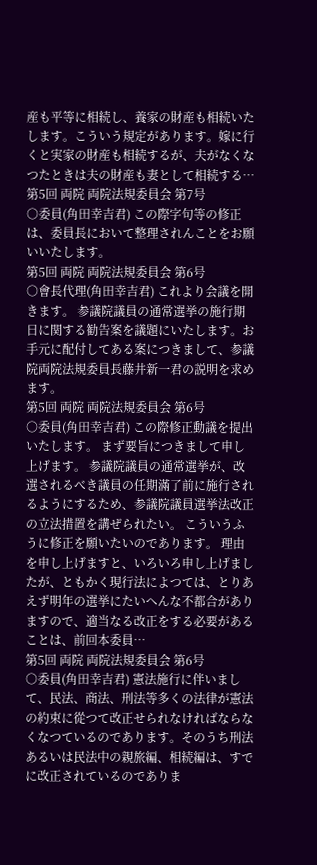産も平等に相続し、養家の財産も相続いたします。こういう規定があります。嫁に行くと実家の財産も相続するが、夫がなくなつたときは夫の財産も妻として相続する…
第5回 両院 両院法規委員会 第7号
○委員(角田幸吉君) この際字句等の修正は、委員長において整理されんことをお願いいたします。
第5回 両院 両院法規委員会 第6号
○會長代理(角田幸吉君) これより会議を開きます。 参議院議員の通常選挙の施行期日に関する勧告案を議題にいたします。お手元に配付してある案につきまして、参議院両院法規委員長藤井新一君の説明を求めます。
第5回 両院 両院法規委員会 第6号
○委員(角田幸吉君) この際修正動議を提出いたします。 まず要旨につきまして申し上げます。 参議院議員の通常選挙が、改選されるべき議員の任期滿了前に施行されるようにするため、参議院議員選挙法改正の立法措置を講ぜられたい。 こういうふうに修正を願いたいのであります。 理由を申し上げますと、いろいろ申し上げましたが、ともかく現行法によつては、とりあえず明年の選挙にたいへんな不都合がありますので、適当なる改正をする必要があることは、前回本委員…
第5回 両院 両院法規委員会 第6号
○委員(角田幸吉君) 憲法施行に伴いまして、民法、商法、刑法等多くの法律が憲法の約束に從つて改正せられなければならなくなつているのであります。そのうち刑法あるいは民法中の親旅編、相続編は、すでに改正されているのでありま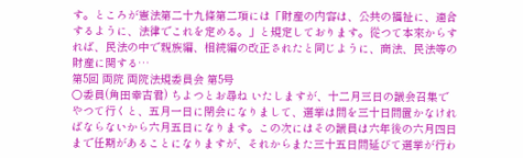す。ところが憲法第二十九條第二項には「財産の内容は、公共の福祉に、適合するように、法律でこれを定める。」と規定しております。從つて本來からすれば、民法の中で親族編、相続編の改正されたと同じように、商法、民法等の財産に関する…
第5回 両院 両院法規委員会 第5号
○委員(角田幸吉君) ちよつとお尋ね いたしますが、十二月三日の議会召集でやつて行くと、五月一日に閉会になりまして、選挙は間を三十日間置かなければならないから六月五日になります。この次にはその議員は六年後の六月四日まで任期があることになりますが、それからまた三十五日間延びて選挙が行わ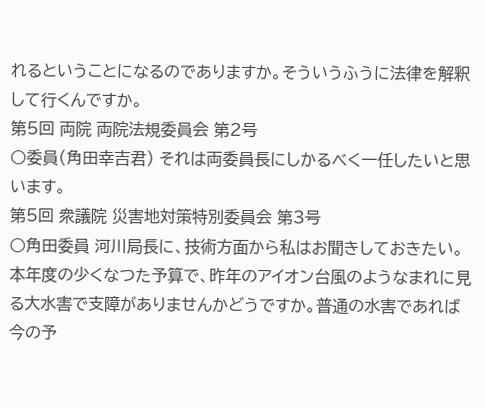れるということになるのでありますか。そういうふうに法律を解釈して行くんですか。
第5回 両院 両院法規委員会 第2号
○委員(角田幸吉君) それは両委員長にしかるべく一任したいと思います。
第5回 衆議院 災害地対策特別委員会 第3号
○角田委員 河川局長に、技術方面から私はお聞きしておきたい。本年度の少くなつた予算で、昨年のアイオン台風のようなまれに見る大水害で支障がありませんかどうですか。普通の水害であれば今の予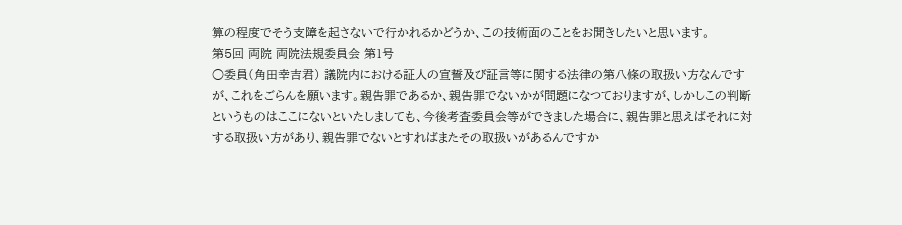算の程度でそう支障を起さないで行かれるかどうか、この技術面のことをお聞きしたいと思います。
第5回 両院 両院法規委員会 第1号
○委員(角田幸吉君) 議院内における証人の宣誓及び証言等に関する法律の第八條の取扱い方なんですが、これをごらんを願います。親告罪であるか、親告罪でないかが問題になつておりますが、しかしこの判断というものはここにないといたしましても、今後考査委員会等ができました場合に、親告罪と思えばそれに対する取扱い方があり、親告罪でないとすればまたその取扱いがあるんですか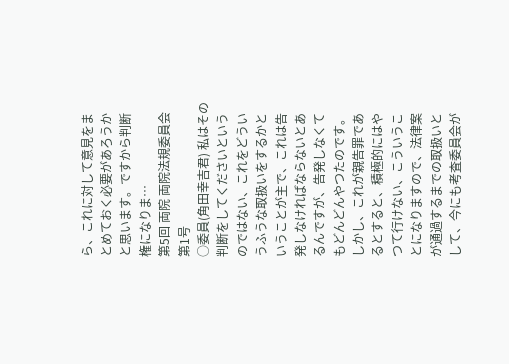ら、これに対して意見をまとめておく必要があろうかと思います。ですから判断権になりま…
第5回 両院 両院法規委員会 第1号
○委員(角田幸吉君) 私はその判断をしてくださいというのではない、これをどういうふうな取扱いをするかということが主で、これは告発しなければならないとあるんですが、告発しなくてもどんどんやつたのです。しかし、これが親告罪であるとすると、積極的にはやつて行けない、こういうことになりますので、法律案が通過するまでの取扱いとして、今にも考査委員会が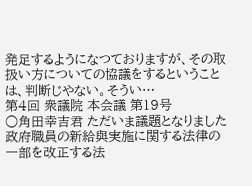発足するようになつておりますが、その取扱い方についての協議をするということは、判断じやない。そうい…
第4回 衆議院 本会議 第19号
○角田幸吉君 ただいま議題となりました政府職員の新給與実施に関する法律の一部を改正する法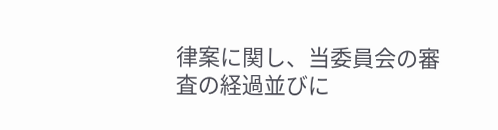律案に関し、当委員会の審査の経過並びに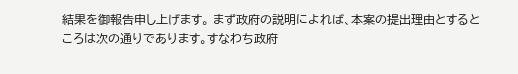結果を御報告申し上げます。 まず政府の説明によれば、本案の提出理由とするところは次の通りであります。すなわち政府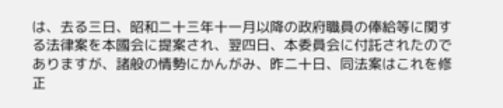は、去る三日、昭和二十三年十一月以降の政府職員の俸給等に関する法律案を本國会に提案され、翌四日、本委員会に付託されたのでありますが、諸般の情勢にかんがみ、昨二十日、同法案はこれを修正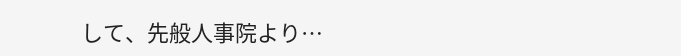して、先般人事院より…